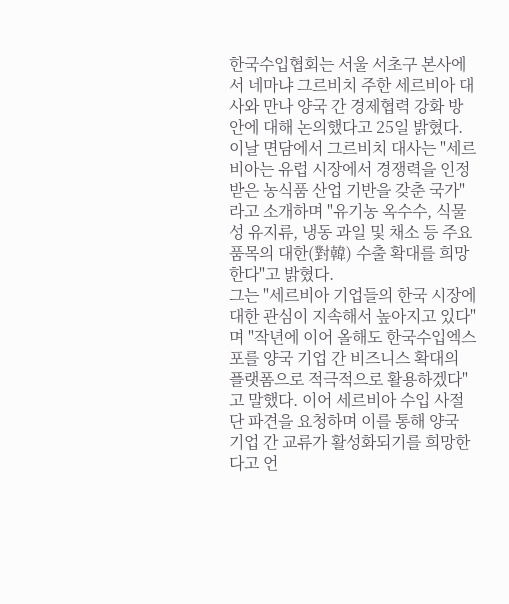한국수입협회는 서울 서초구 본사에서 네마냐 그르비치 주한 세르비아 대사와 만나 양국 간 경제협력 강화 방안에 대해 논의했다고 25일 밝혔다.
이날 면담에서 그르비치 대사는 "세르비아는 유럽 시장에서 경쟁력을 인정받은 농식품 산업 기반을 갖춘 국가"라고 소개하며 "유기농 옥수수, 식물성 유지류, 냉동 과일 및 채소 등 주요 품목의 대한(對韓) 수출 확대를 희망한다"고 밝혔다.
그는 "세르비아 기업들의 한국 시장에 대한 관심이 지속해서 높아지고 있다"며 "작년에 이어 올해도 한국수입엑스포를 양국 기업 간 비즈니스 확대의 플랫폼으로 적극적으로 활용하겠다"고 말했다. 이어 세르비아 수입 사절단 파견을 요청하며 이를 통해 양국 기업 간 교류가 활성화되기를 희망한다고 언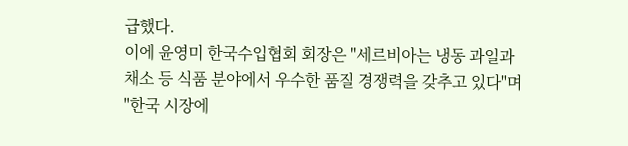급했다.
이에 윤영미 한국수입협회 회장은 "세르비아는 냉동 과일과 채소 등 식품 분야에서 우수한 품질 경쟁력을 갖추고 있다"며 "한국 시장에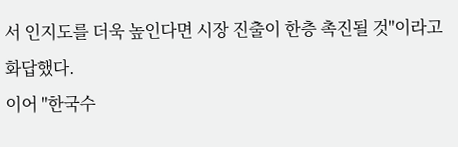서 인지도를 더욱 높인다면 시장 진출이 한층 촉진될 것"이라고 화답했다.
이어 "한국수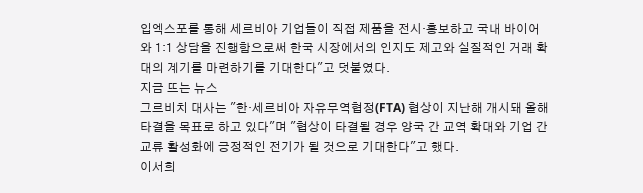입엑스포를 통해 세르비아 기업들이 직접 제품을 전시·홍보하고 국내 바이어와 1:1 상담을 진행함으로써 한국 시장에서의 인지도 제고와 실질적인 거래 확대의 계기를 마련하기를 기대한다"고 덧붙였다.
지금 뜨는 뉴스
그르비치 대사는 "한·세르비아 자유무역협정(FTA) 협상이 지난해 개시돼 올해 타결을 목표로 하고 있다"며 "협상이 타결될 경우 양국 간 교역 확대와 기업 간 교류 활성화에 긍정적인 전기가 될 것으로 기대한다"고 했다.
이서희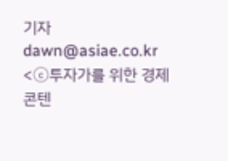기자 dawn@asiae.co.kr
<ⓒ투자가를 위한 경제콘텐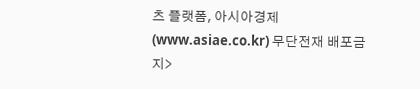츠 플랫폼, 아시아경제(www.asiae.co.kr) 무단전재 배포금지>